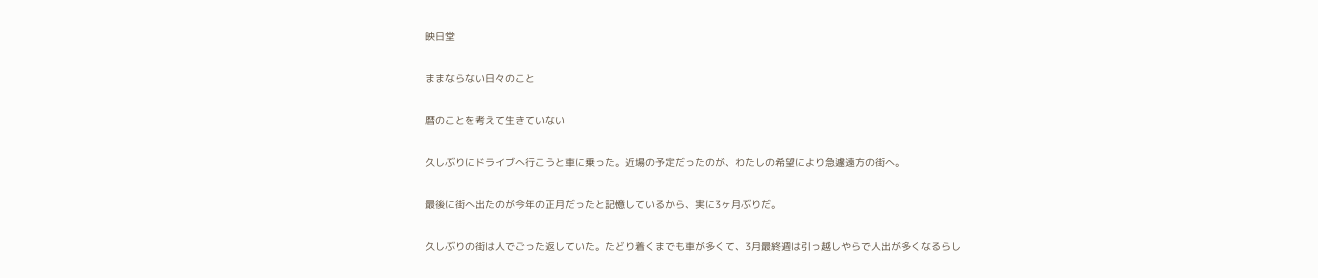映日堂

ままならない日々のこと

暦のことを考えて生きていない

久しぶりにドライブへ行こうと車に乗った。近場の予定だったのが、わたしの希望により急遽遠方の街へ。

最後に街へ出たのが今年の正月だったと記憶しているから、実に3ヶ月ぶりだ。

久しぶりの街は人でごった返していた。たどり着くまでも車が多くて、3月最終週は引っ越しやらで人出が多くなるらし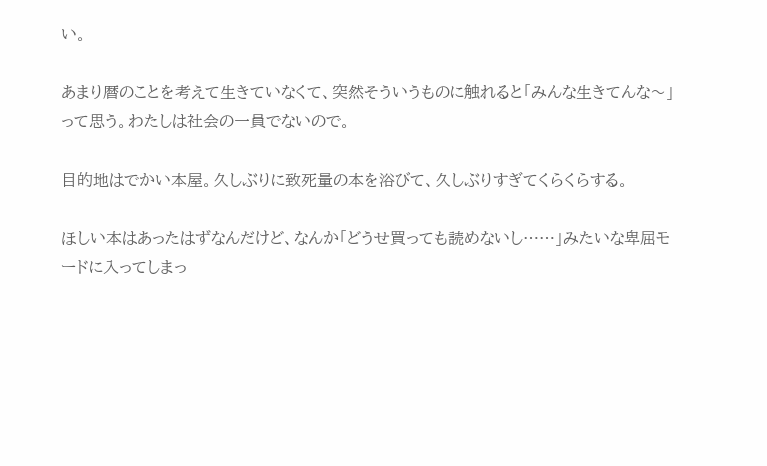い。

あまり暦のことを考えて生きていなくて、突然そういうものに触れると「みんな生きてんな〜」って思う。わたしは社会の一員でないので。

目的地はでかい本屋。久しぶりに致死量の本を浴びて、久しぶりすぎてくらくらする。

ほしい本はあったはずなんだけど、なんか「どうせ買っても読めないし……」みたいな卑屈モードに入ってしまっ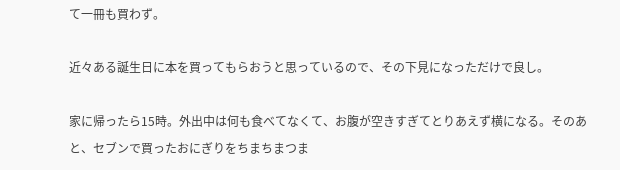て一冊も買わず。

近々ある誕生日に本を買ってもらおうと思っているので、その下見になっただけで良し。

家に帰ったら15時。外出中は何も食べてなくて、お腹が空きすぎてとりあえず横になる。そのあと、セブンで買ったおにぎりをちまちまつま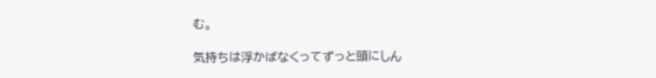む。

気持ちは浮かばなくってずっと頭にしん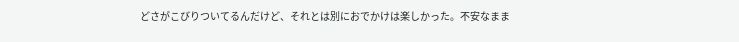どさがこびりついてるんだけど、それとは別におでかけは楽しかった。不安なまま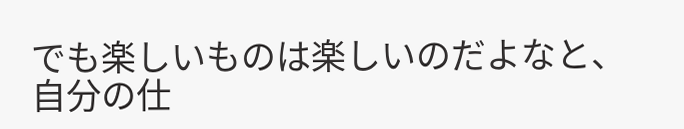でも楽しいものは楽しいのだよなと、自分の仕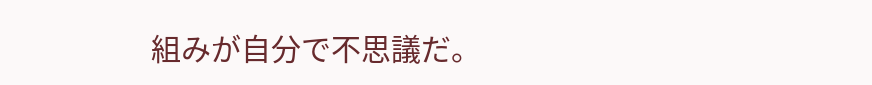組みが自分で不思議だ。